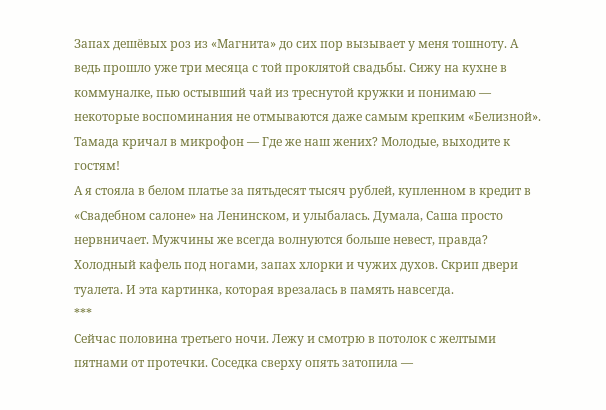Запах дешёвых роз из «Магнита» до сих пор вызывает у меня тошноту. А ведь прошло уже три месяца с той проклятой свадьбы. Сижу на кухне в коммуналке, пью остывший чай из треснутой кружки и понимаю — некоторые воспоминания не отмываются даже самым крепким «Белизной».
Тамада кричал в микрофон — Где же наш жених? Молодые, выходите к гостям!
А я стояла в белом платье за пятьдесят тысяч рублей, купленном в кредит в «Свадебном салоне» на Ленинском, и улыбалась. Думала, Саша просто нервничает. Мужчины же всегда волнуются больше невест, правда?
Холодный кафель под ногами, запах хлорки и чужих духов. Скрип двери туалета. И эта картинка, которая врезалась в память навсегда.
***
Сейчас половина третьего ночи. Лежу и смотрю в потолок с желтыми пятнами от протечки. Соседка сверху опять затопила —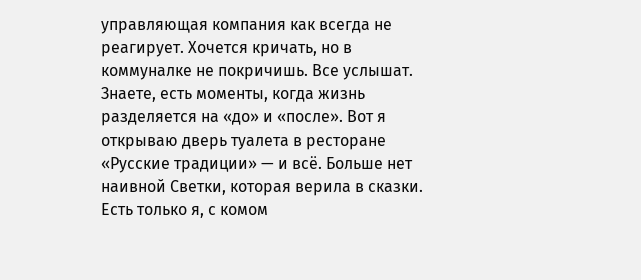управляющая компания как всегда не реагирует. Хочется кричать, но в коммуналке не покричишь. Все услышат.
Знаете, есть моменты, когда жизнь разделяется на «до» и «после». Вот я открываю дверь туалета в ресторане «Русские традиции» — и всё. Больше нет наивной Светки, которая верила в сказки. Есть только я, с комом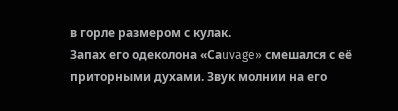в горле размером с кулак.
Запах его одеколона «Саuvage» смешался с её приторными духами. Звук молнии на его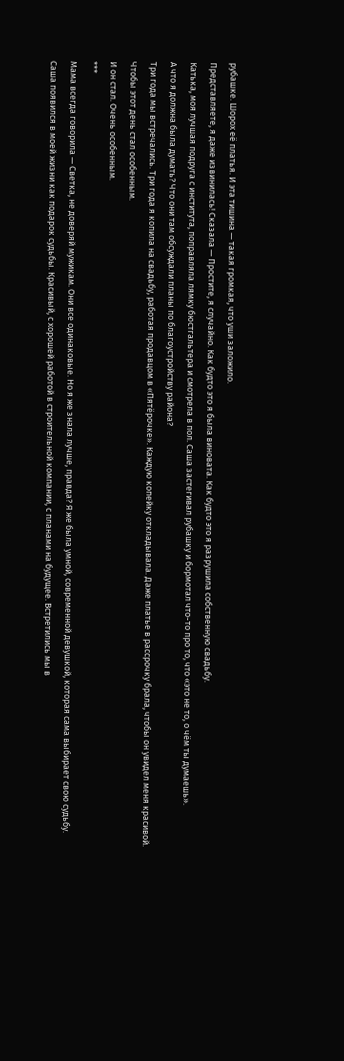рубашке. Шорох её платья. И эта тишина — такая громкая, что уши заложило.
Представляете, я даже извинилась! Сказала — Простите, я случайно. Как будто это я была виновата. Как будто это я разрушила собственную свадьбу.
Катька, моя лучшая подруга с института, поправляла лямку бюстгальтера и смотрела в пол. Саша застегивал рубашку и бормотал что-то про то, что «это не то, о чём ты думаешь».
А что я должна была думать? Что они там обсуждали планы по благоустройству района?
Три года мы встречались. Три года я копила на свадьбу, работая продавцом в «Пятёрочке». Каждую копейку откладывала. Даже платье в рассрочку брала, чтобы он увидел меня красивой. Чтобы этот день стал особенным.
И он стал. Очень особенным.
***
Мама всегда говорила — Светка, не доверяй мужикам. Они все одинаковые. Но я же знала лучше, правда? Я же была умной, современной девушкой, которая сама выбирает свою судьбу.
Саша появился в моей жизни как подарок судьбы. Красивый, с хорошей работой в строительной компании, с планами на будущее. Встретились мы в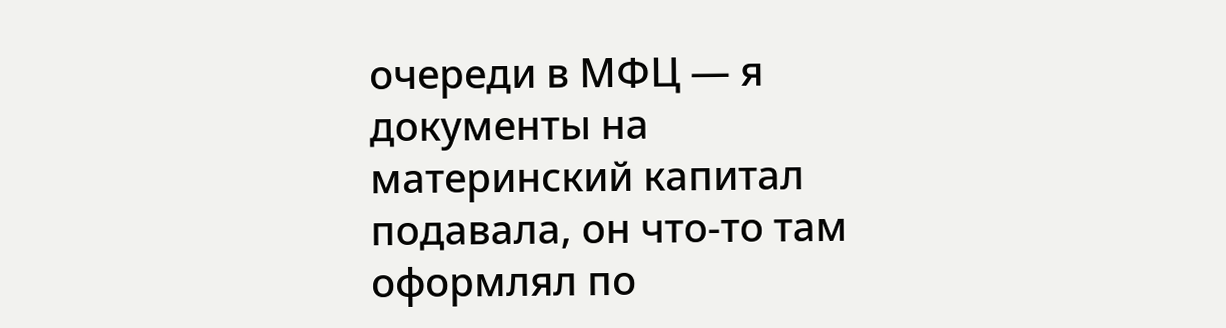очереди в МФЦ — я документы на материнский капитал подавала, он что-то там оформлял по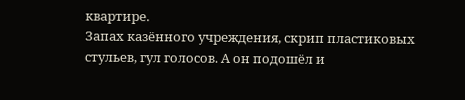квартире.
Запах казённого учреждения, скрип пластиковых стульев, гул голосов. А он подошёл и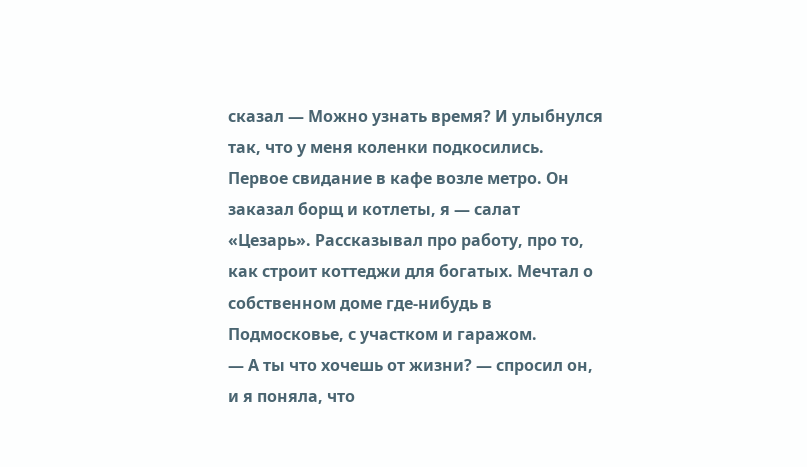сказал — Можно узнать время? И улыбнулся так, что у меня коленки подкосились.
Первое свидание в кафе возле метро. Он заказал борщ и котлеты, я — салат «Цезарь». Рассказывал про работу, про то, как строит коттеджи для богатых. Мечтал о собственном доме где-нибудь в Подмосковье, с участком и гаражом.
— А ты что хочешь от жизни? — спросил он, и я поняла, что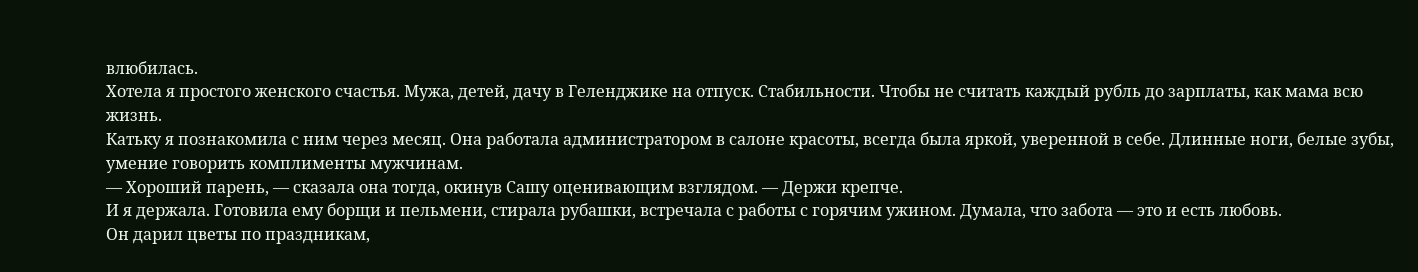влюбилась.
Хотела я простого женского счастья. Мужа, детей, дачу в Геленджике на отпуск. Стабильности. Чтобы не считать каждый рубль до зарплаты, как мама всю жизнь.
Катьку я познакомила с ним через месяц. Она работала администратором в салоне красоты, всегда была яркой, уверенной в себе. Длинные ноги, белые зубы, умение говорить комплименты мужчинам.
— Хороший парень, — сказала она тогда, окинув Сашу оценивающим взглядом. — Держи крепче.
И я держала. Готовила ему борщи и пельмени, стирала рубашки, встречала с работы с горячим ужином. Думала, что забота — это и есть любовь.
Он дарил цветы по праздникам,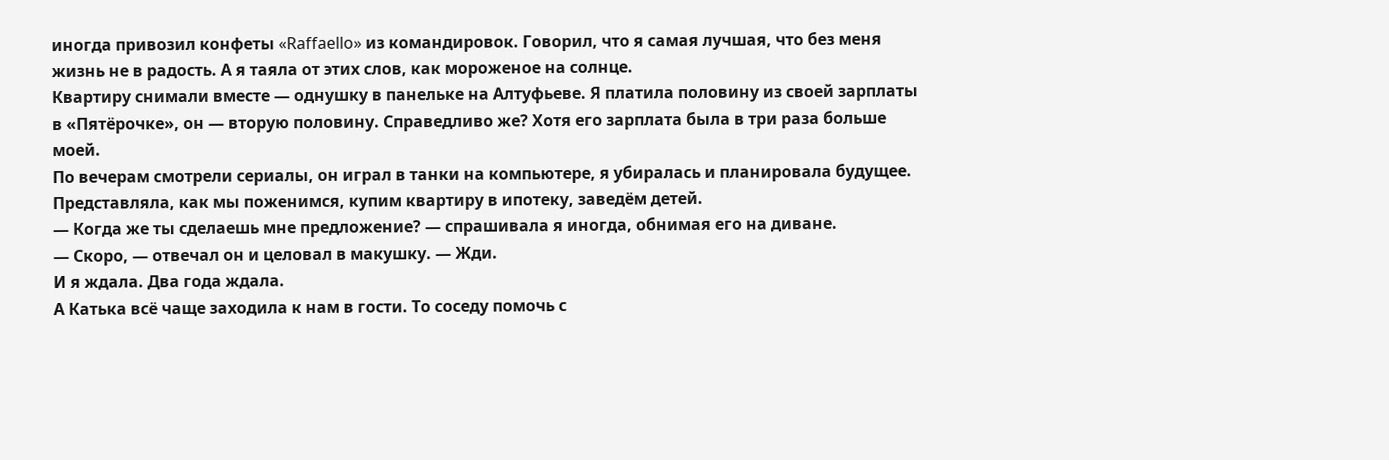иногда привозил конфеты «Raffaello» из командировок. Говорил, что я самая лучшая, что без меня жизнь не в радость. А я таяла от этих слов, как мороженое на солнце.
Квартиру снимали вместе — однушку в панельке на Алтуфьеве. Я платила половину из своей зарплаты в «Пятёрочке», он — вторую половину. Справедливо же? Хотя его зарплата была в три раза больше моей.
По вечерам смотрели сериалы, он играл в танки на компьютере, я убиралась и планировала будущее. Представляла, как мы поженимся, купим квартиру в ипотеку, заведём детей.
— Когда же ты сделаешь мне предложение? — спрашивала я иногда, обнимая его на диване.
— Скоро, — отвечал он и целовал в макушку. — Жди.
И я ждала. Два года ждала.
А Катька всё чаще заходила к нам в гости. То соседу помочь с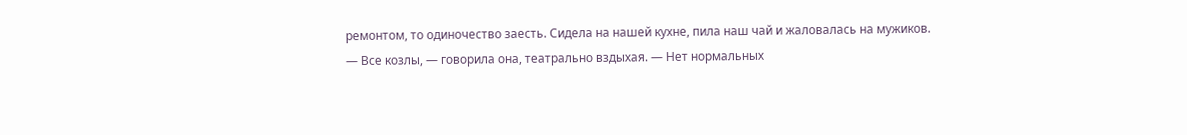ремонтом, то одиночество заесть. Сидела на нашей кухне, пила наш чай и жаловалась на мужиков.
— Все козлы, — говорила она, театрально вздыхая. — Нет нормальных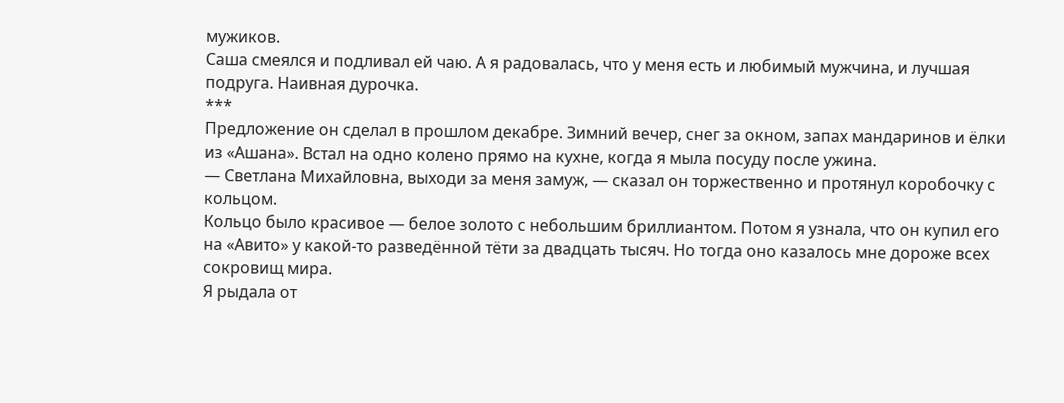мужиков.
Саша смеялся и подливал ей чаю. А я радовалась, что у меня есть и любимый мужчина, и лучшая подруга. Наивная дурочка.
***
Предложение он сделал в прошлом декабре. Зимний вечер, снег за окном, запах мандаринов и ёлки из «Ашана». Встал на одно колено прямо на кухне, когда я мыла посуду после ужина.
— Светлана Михайловна, выходи за меня замуж, — сказал он торжественно и протянул коробочку с кольцом.
Кольцо было красивое — белое золото с небольшим бриллиантом. Потом я узнала, что он купил его на «Авито» у какой-то разведённой тёти за двадцать тысяч. Но тогда оно казалось мне дороже всех сокровищ мира.
Я рыдала от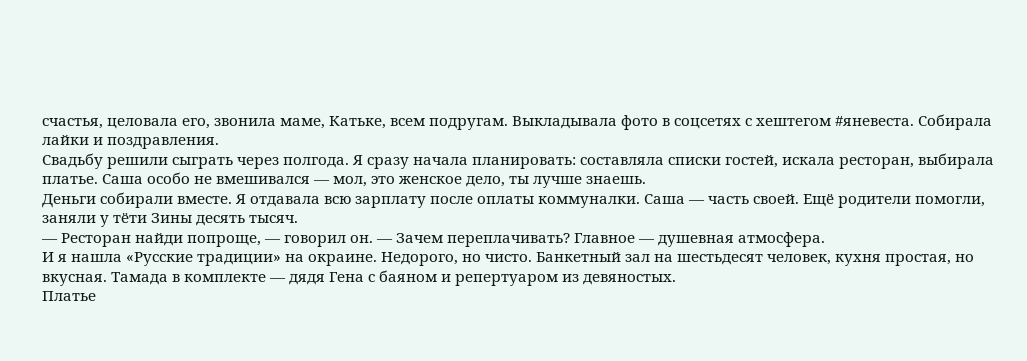счастья, целовала его, звонила маме, Катьке, всем подругам. Выкладывала фото в соцсетях с хештегом #яневеста. Собирала лайки и поздравления.
Свадьбу решили сыграть через полгода. Я сразу начала планировать: составляла списки гостей, искала ресторан, выбирала платье. Саша особо не вмешивался — мол, это женское дело, ты лучше знаешь.
Деньги собирали вместе. Я отдавала всю зарплату после оплаты коммуналки. Саша — часть своей. Ещё родители помогли, заняли у тёти Зины десять тысяч.
— Ресторан найди попроще, — говорил он. — Зачем переплачивать? Главное — душевная атмосфера.
И я нашла «Русские традиции» на окраине. Недорого, но чисто. Банкетный зал на шестьдесят человек, кухня простая, но вкусная. Тамада в комплекте — дядя Гена с баяном и репертуаром из девяностых.
Платье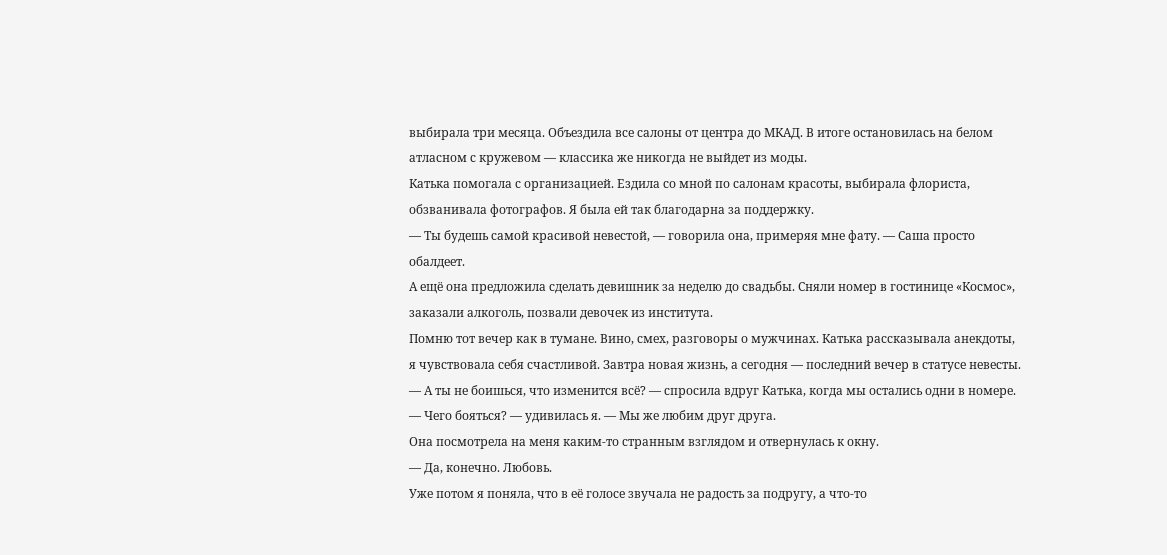выбирала три месяца. Объездила все салоны от центра до МКАД. В итоге остановилась на белом атласном с кружевом — классика же никогда не выйдет из моды.
Катька помогала с организацией. Ездила со мной по салонам красоты, выбирала флориста, обзванивала фотографов. Я была ей так благодарна за поддержку.
— Ты будешь самой красивой невестой, — говорила она, примеряя мне фату. — Саша просто обалдеет.
А ещё она предложила сделать девишник за неделю до свадьбы. Сняли номер в гостинице «Космос», заказали алкоголь, позвали девочек из института.
Помню тот вечер как в тумане. Вино, смех, разговоры о мужчинах. Катька рассказывала анекдоты, я чувствовала себя счастливой. Завтра новая жизнь, а сегодня — последний вечер в статусе невесты.
— А ты не боишься, что изменится всё? — спросила вдруг Катька, когда мы остались одни в номере.
— Чего бояться? — удивилась я. — Мы же любим друг друга.
Она посмотрела на меня каким-то странным взглядом и отвернулась к окну.
— Да, конечно. Любовь.
Уже потом я поняла, что в её голосе звучала не радость за подругу, а что-то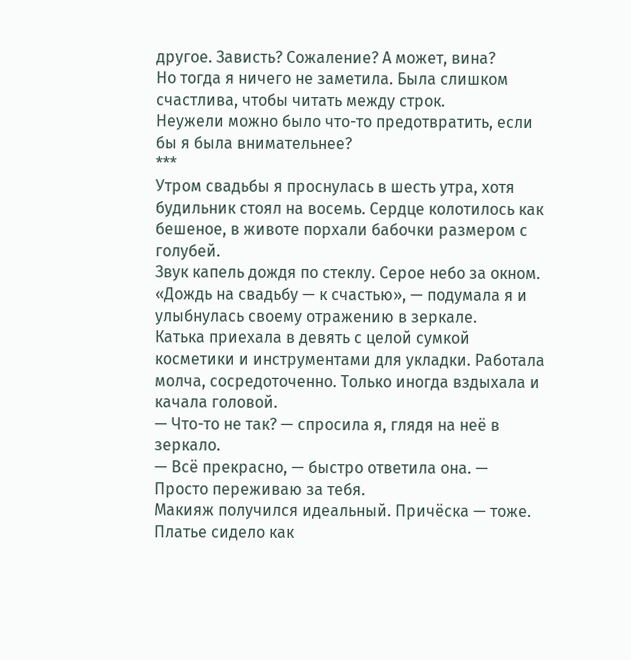другое. Зависть? Сожаление? А может, вина?
Но тогда я ничего не заметила. Была слишком счастлива, чтобы читать между строк.
Неужели можно было что-то предотвратить, если бы я была внимательнее?
***
Утром свадьбы я проснулась в шесть утра, хотя будильник стоял на восемь. Сердце колотилось как бешеное, в животе порхали бабочки размером с голубей.
Звук капель дождя по стеклу. Серое небо за окном. «Дождь на свадьбу — к счастью», — подумала я и улыбнулась своему отражению в зеркале.
Катька приехала в девять с целой сумкой косметики и инструментами для укладки. Работала молча, сосредоточенно. Только иногда вздыхала и качала головой.
— Что-то не так? — спросила я, глядя на неё в зеркало.
— Всё прекрасно, — быстро ответила она. — Просто переживаю за тебя.
Макияж получился идеальный. Причёска — тоже. Платье сидело как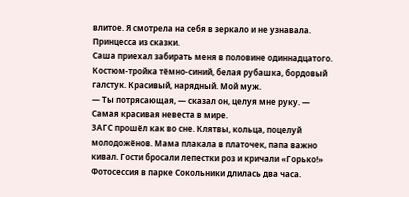влитое. Я смотрела на себя в зеркало и не узнавала. Принцесса из сказки.
Саша приехал забирать меня в половине одиннадцатого. Костюм-тройка тёмно-синий, белая рубашка, бордовый галстук. Красивый, нарядный. Мой муж.
— Ты потрясающая, — сказал он, целуя мне руку. — Самая красивая невеста в мире.
ЗАГС прошёл как во сне. Клятвы, кольца, поцелуй молодожёнов. Мама плакала в платочек, папа важно кивал. Гости бросали лепестки роз и кричали «Горько!»
Фотосессия в парке Сокольники длилась два часа.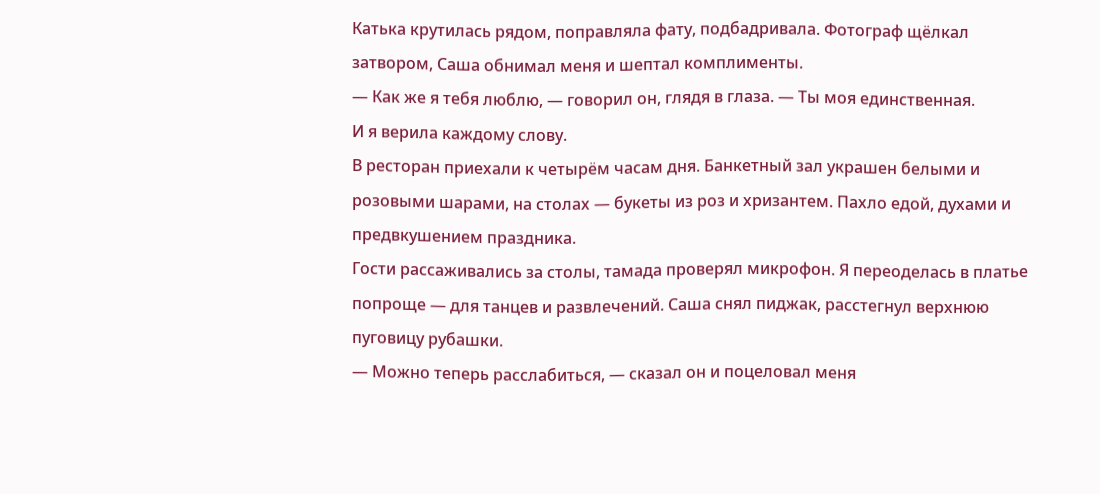Катька крутилась рядом, поправляла фату, подбадривала. Фотограф щёлкал затвором, Саша обнимал меня и шептал комплименты.
— Как же я тебя люблю, — говорил он, глядя в глаза. — Ты моя единственная.
И я верила каждому слову.
В ресторан приехали к четырём часам дня. Банкетный зал украшен белыми и розовыми шарами, на столах — букеты из роз и хризантем. Пахло едой, духами и предвкушением праздника.
Гости рассаживались за столы, тамада проверял микрофон. Я переоделась в платье попроще — для танцев и развлечений. Саша снял пиджак, расстегнул верхнюю пуговицу рубашки.
— Можно теперь расслабиться, — сказал он и поцеловал меня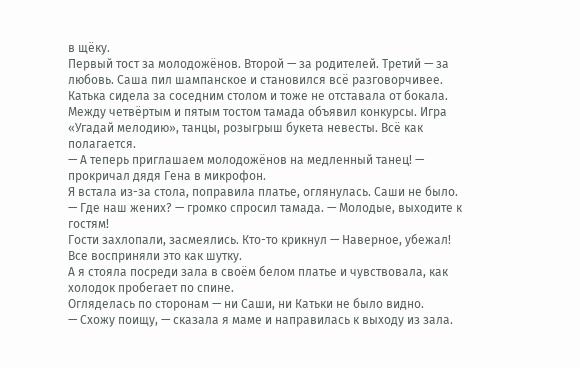в щёку.
Первый тост за молодожёнов. Второй — за родителей. Третий — за любовь. Саша пил шампанское и становился всё разговорчивее. Катька сидела за соседним столом и тоже не отставала от бокала.
Между четвёртым и пятым тостом тамада объявил конкурсы. Игра «Угадай мелодию», танцы, розыгрыш букета невесты. Всё как полагается.
— А теперь приглашаем молодожёнов на медленный танец! — прокричал дядя Гена в микрофон.
Я встала из-за стола, поправила платье, оглянулась. Саши не было.
— Где наш жених? — громко спросил тамада. — Молодые, выходите к гостям!
Гости захлопали, засмеялись. Кто-то крикнул — Наверное, убежал! Все восприняли это как шутку.
А я стояла посреди зала в своём белом платье и чувствовала, как холодок пробегает по спине.
Огляделась по сторонам — ни Саши, ни Катьки не было видно.
— Схожу поищу, — сказала я маме и направилась к выходу из зала.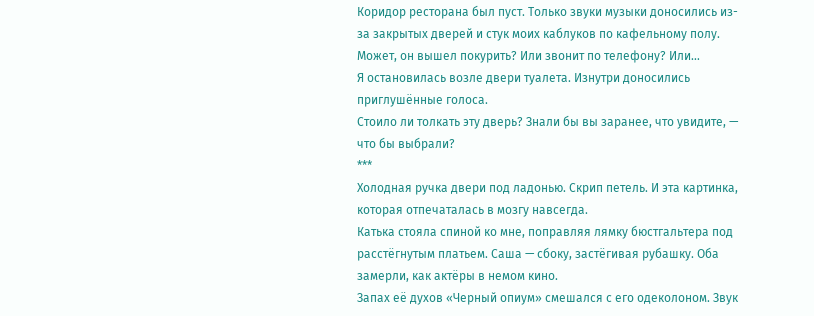Коридор ресторана был пуст. Только звуки музыки доносились из-за закрытых дверей и стук моих каблуков по кафельному полу.
Может, он вышел покурить? Или звонит по телефону? Или…
Я остановилась возле двери туалета. Изнутри доносились приглушённые голоса.
Стоило ли толкать эту дверь? Знали бы вы заранее, что увидите, — что бы выбрали?
***
Холодная ручка двери под ладонью. Скрип петель. И эта картинка, которая отпечаталась в мозгу навсегда.
Катька стояла спиной ко мне, поправляя лямку бюстгальтера под расстёгнутым платьем. Саша — сбоку, застёгивая рубашку. Оба замерли, как актёры в немом кино.
Запах её духов «Черный опиум» смешался с его одеколоном. Звук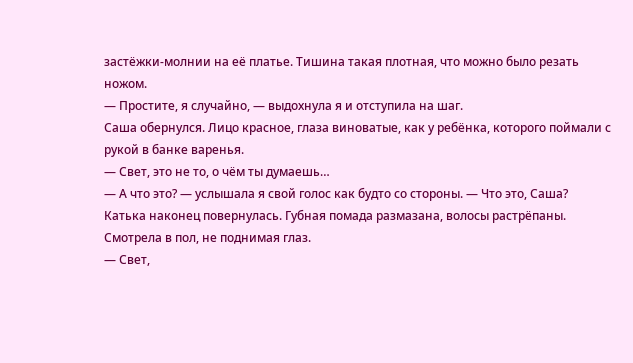застёжки-молнии на её платье. Тишина такая плотная, что можно было резать ножом.
— Простите, я случайно, — выдохнула я и отступила на шаг.
Саша обернулся. Лицо красное, глаза виноватые, как у ребёнка, которого поймали с рукой в банке варенья.
— Свет, это не то, о чём ты думаешь…
— А что это? — услышала я свой голос как будто со стороны. — Что это, Саша?
Катька наконец повернулась. Губная помада размазана, волосы растрёпаны. Смотрела в пол, не поднимая глаз.
— Свет,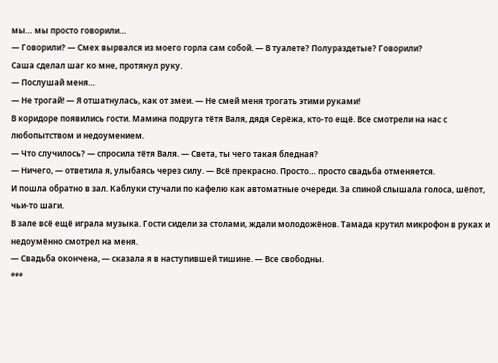мы… мы просто говорили…
— Говорили? — Смех вырвался из моего горла сам собой. — В туалете? Полураздетые? Говорили?
Саша сделал шаг ко мне, протянул руку.
— Послушай меня…
— Не трогай! — Я отшатнулась, как от змеи. — Не смей меня трогать этими руками!
В коридоре появились гости. Мамина подруга тётя Валя, дядя Серёжа, кто-то ещё. Все смотрели на нас с любопытством и недоумением.
— Что случилось? — спросила тётя Валя. — Света, ты чего такая бледная?
— Ничего, — ответила я, улыбаясь через силу. — Всё прекрасно. Просто… просто свадьба отменяется.
И пошла обратно в зал. Каблуки стучали по кафелю как автоматные очереди. За спиной слышала голоса, шёпот, чьи-то шаги.
В зале всё ещё играла музыка. Гости сидели за столами, ждали молодожёнов. Тамада крутил микрофон в руках и недоумённо смотрел на меня.
— Свадьба окончена, — сказала я в наступившей тишине. — Все свободны.
***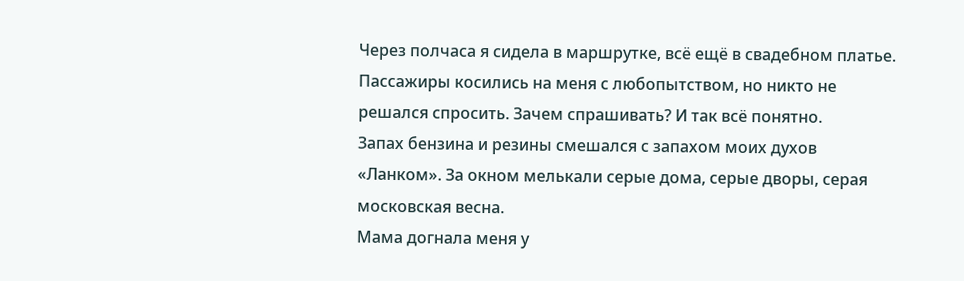Через полчаса я сидела в маршрутке, всё ещё в свадебном платье. Пассажиры косились на меня с любопытством, но никто не решался спросить. Зачем спрашивать? И так всё понятно.
Запах бензина и резины смешался с запахом моих духов «Ланком». За окном мелькали серые дома, серые дворы, серая московская весна.
Мама догнала меня у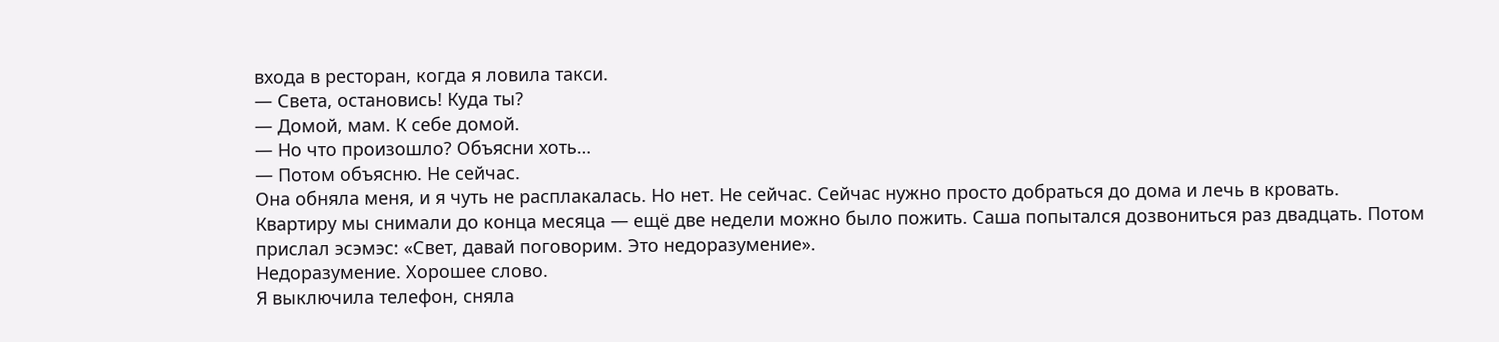входа в ресторан, когда я ловила такси.
— Света, остановись! Куда ты?
— Домой, мам. К себе домой.
— Но что произошло? Объясни хоть…
— Потом объясню. Не сейчас.
Она обняла меня, и я чуть не расплакалась. Но нет. Не сейчас. Сейчас нужно просто добраться до дома и лечь в кровать.
Квартиру мы снимали до конца месяца — ещё две недели можно было пожить. Саша попытался дозвониться раз двадцать. Потом прислал эсэмэс: «Свет, давай поговорим. Это недоразумение».
Недоразумение. Хорошее слово.
Я выключила телефон, сняла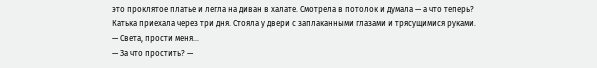это проклятое платье и легла на диван в халате. Смотрела в потолок и думала — а что теперь?
Катька приехала через три дня. Стояла у двери с заплаканными глазами и трясущимися руками.
— Света, прости меня…
— За что простить? —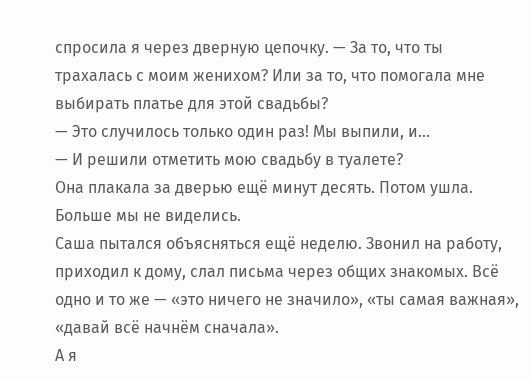спросила я через дверную цепочку. — За то, что ты трахалась с моим женихом? Или за то, что помогала мне выбирать платье для этой свадьбы?
— Это случилось только один раз! Мы выпили, и…
— И решили отметить мою свадьбу в туалете?
Она плакала за дверью ещё минут десять. Потом ушла. Больше мы не виделись.
Саша пытался объясняться ещё неделю. Звонил на работу, приходил к дому, слал письма через общих знакомых. Всё одно и то же — «это ничего не значило», «ты самая важная», «давай всё начнём сначала».
А я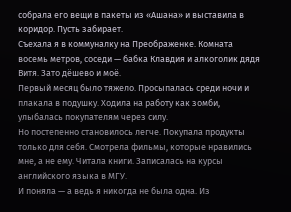собрала его вещи в пакеты из «Ашана» и выставила в коридор. Пусть забирает.
Съехала я в коммуналку на Преображенке. Комната восемь метров, соседи — бабка Клавдия и алкоголик дядя Витя. Зато дёшево и моё.
Первый месяц было тяжело. Просыпалась среди ночи и плакала в подушку. Ходила на работу как зомби, улыбалась покупателям через силу.
Но постепенно становилось легче. Покупала продукты только для себя. Смотрела фильмы, которые нравились мне, а не ему. Читала книги. Записалась на курсы английского языка в МГУ.
И поняла — а ведь я никогда не была одна. Из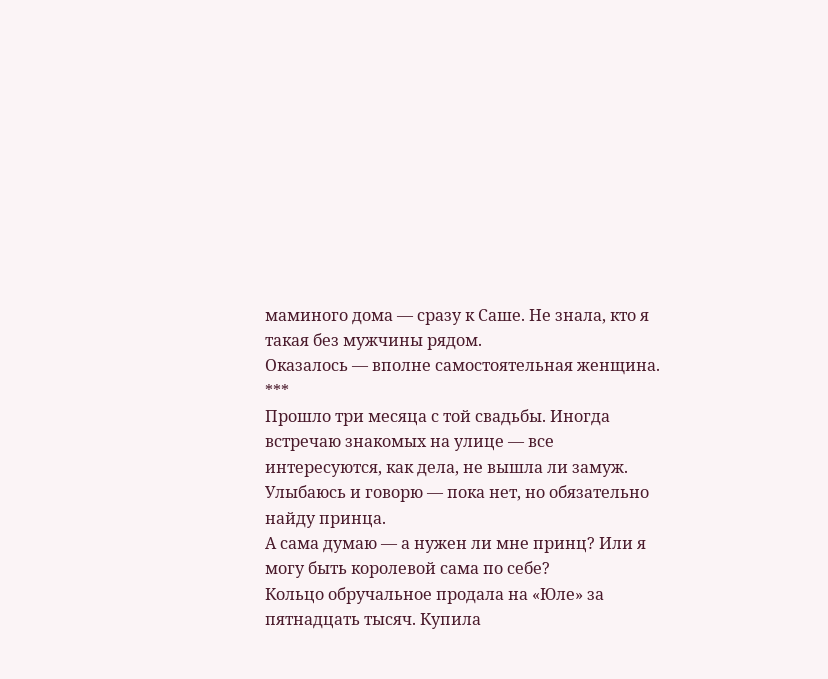маминого дома — сразу к Саше. Не знала, кто я такая без мужчины рядом.
Оказалось — вполне самостоятельная женщина.
***
Прошло три месяца с той свадьбы. Иногда встречаю знакомых на улице — все интересуются, как дела, не вышла ли замуж. Улыбаюсь и говорю — пока нет, но обязательно найду принца.
А сама думаю — а нужен ли мне принц? Или я могу быть королевой сама по себе?
Кольцо обручальное продала на «Юле» за пятнадцать тысяч. Купила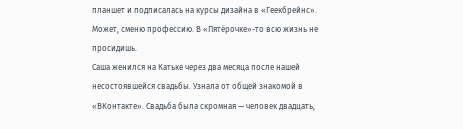планшет и подписалась на курсы дизайна в «Геекбрейнс». Может, сменю профессию. В «Пятёрочке»-то всю жизнь не просидишь.
Саша женился на Катьке через два месяца после нашей несостоявшейся свадьбы. Узнала от общей знакомой в «ВКонтакте». Свадьба была скромная — человек двадцать,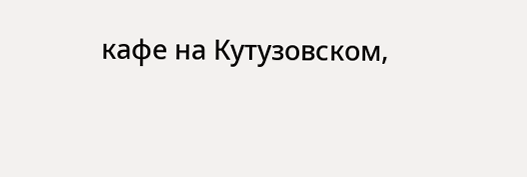кафе на Кутузовском,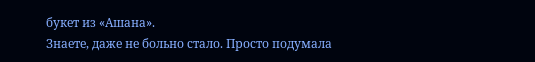букет из «Ашана».
Знаете, даже не больно стало. Просто подумала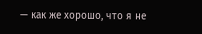— как же хорошо, что я не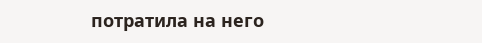потратила на него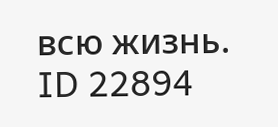всю жизнь.
ID 22894